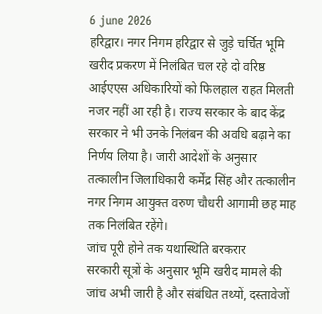6 june 2026
हरिद्वार। नगर निगम हरिद्वार से जुड़े चर्चित भूमि खरीद प्रकरण में निलंबित चल रहे दो वरिष्ठ आईएएस अधिकारियों को फिलहाल राहत मिलती नजर नहीं आ रही है। राज्य सरकार के बाद केंद्र सरकार ने भी उनके निलंबन की अवधि बढ़ाने का निर्णय लिया है। जारी आदेशों के अनुसार तत्कालीन जिलाधिकारी कर्मेंद्र सिंह और तत्कालीन नगर निगम आयुक्त वरुण चौधरी आगामी छह माह तक निलंबित रहेंगे।
जांच पूरी होने तक यथास्थिति बरकरार
सरकारी सूत्रों के अनुसार भूमि खरीद मामले की जांच अभी जारी है और संबंधित तथ्यों, दस्तावेजों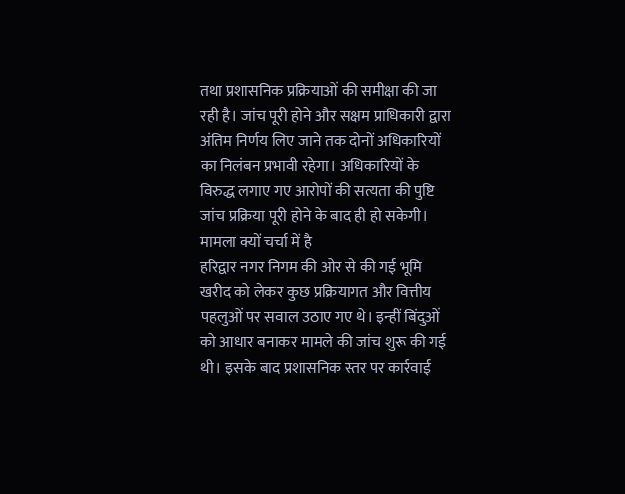तथा प्रशासनिक प्रक्रियाओं की समीक्षा की जा रही है। जांच पूरी होने और सक्षम प्राधिकारी द्वारा अंतिम निर्णय लिए जाने तक दोनों अधिकारियों का निलंबन प्रभावी रहेगा। अधिकारियों के विरुद्ध लगाए गए आरोपों की सत्यता की पुष्टि जांच प्रक्रिया पूरी होने के बाद ही हो सकेगी।
मामला क्यों चर्चा में है
हरिद्वार नगर निगम की ओर से की गई भूमि खरीद को लेकर कुछ प्रक्रियागत और वित्तीय पहलुओं पर सवाल उठाए गए थे। इन्हीं बिंदुओं को आधार बनाकर मामले की जांच शुरू की गई थी। इसके बाद प्रशासनिक स्तर पर कार्रवाई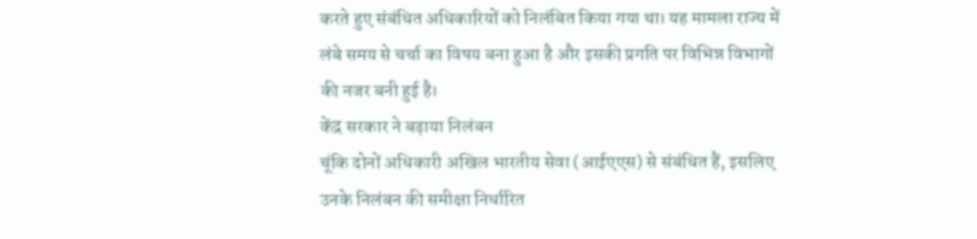करते हुए संबंधित अधिकारियों को निलंबित किया गया था। यह मामला राज्य में लंबे समय से चर्चा का विषय बना हुआ है और इसकी प्रगति पर विभिन्न विभागों की नजर बनी हुई है।
केंद्र सरकार ने बढ़ाया निलंबन
चूंकि दोनों अधिकारी अखिल भारतीय सेवा (आईएएस) से संबंधित हैं, इसलिए उनके निलंबन की समीक्षा निर्धारित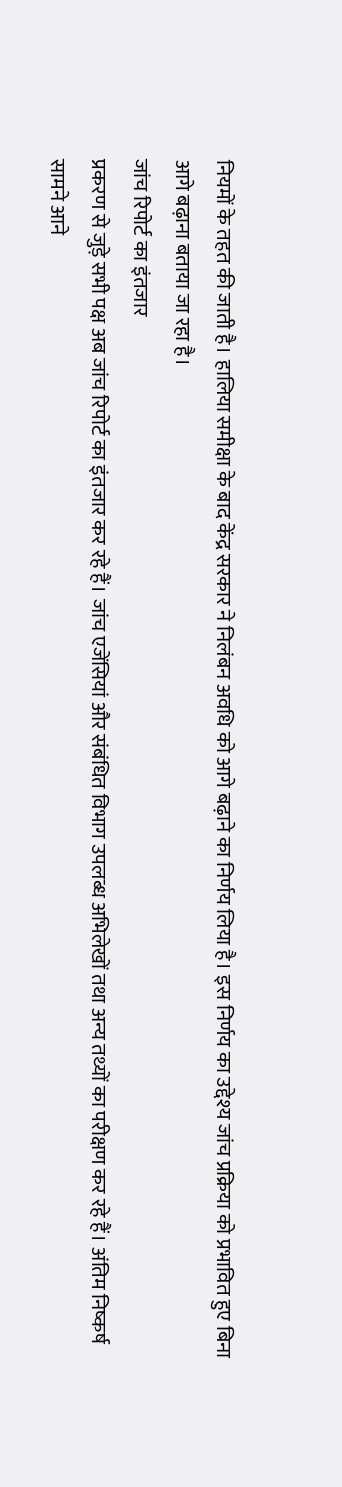नियमों के तहत की जाती है। हालिया समीक्षा के बाद केंद्र सरकार ने निलंबन अवधि को आगे बढ़ाने का निर्णय लिया है। इस निर्णय का उद्देश्य जांच प्रक्रिया को प्रभावित हुए बिना आगे बढ़ाना बताया जा रहा है।
जांच रिपोर्ट का इंतजार
प्रकरण से जुड़े सभी पक्ष अब जांच रिपोर्ट का इंतजार कर रहे हैं। जांच एजेंसियां और संबंधित विभाग उपलब्ध अभिलेखों तथा अन्य तथ्यों का परीक्षण कर रहे हैं। अंतिम निष्कर्ष सामने आने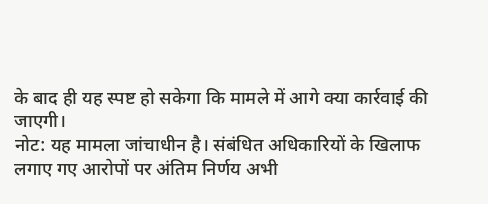के बाद ही यह स्पष्ट हो सकेगा कि मामले में आगे क्या कार्रवाई की जाएगी।
नोट: यह मामला जांचाधीन है। संबंधित अधिकारियों के खिलाफ लगाए गए आरोपों पर अंतिम निर्णय अभी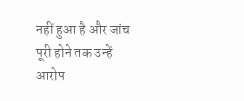नहीं हुआ है और जांच पूरी होने तक उन्हें आरोप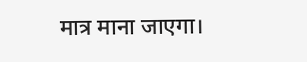मात्र माना जाएगा।